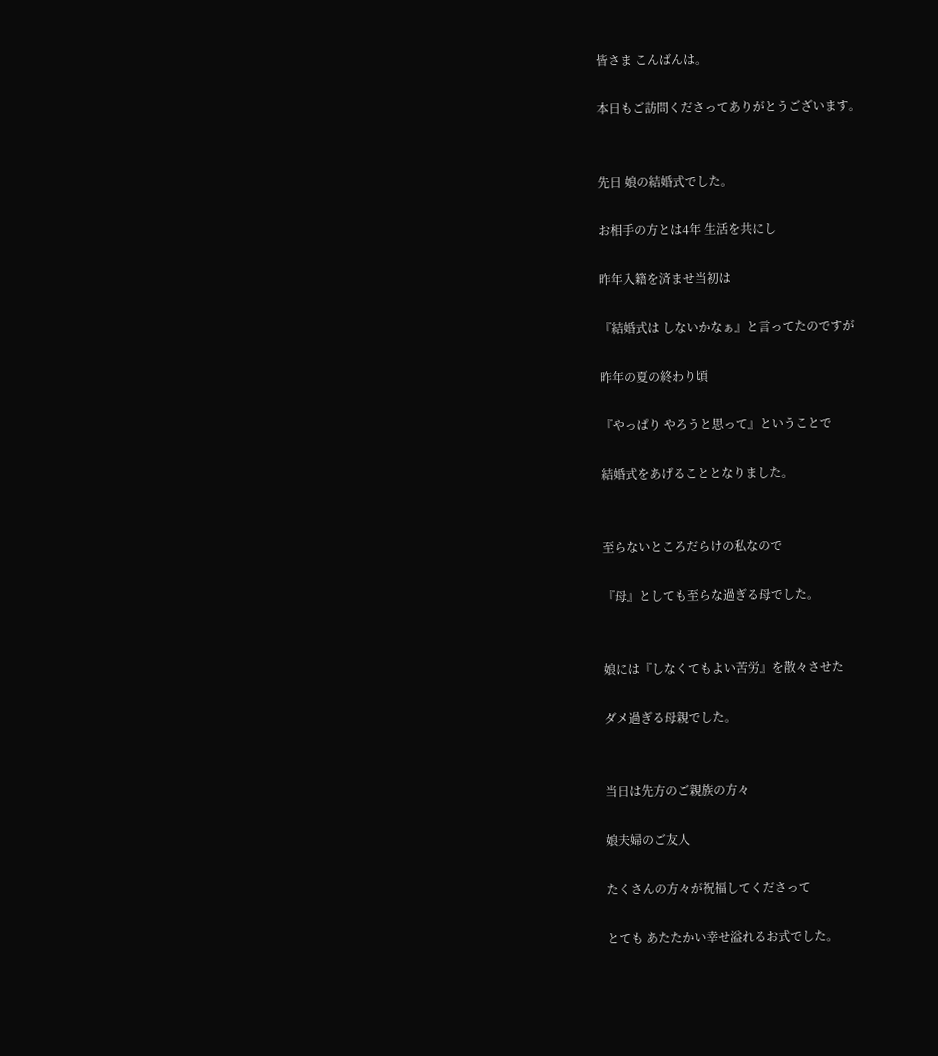皆さま こんばんは。

本日もご訪問くださってありがとうございます。


先日 娘の結婚式でした。

お相手の方とは4年 生活を共にし

昨年入籍を済ませ当初は

『結婚式は しないかなぁ』と言ってたのですが

昨年の夏の終わり頃

『やっぱり やろうと思って』ということで

結婚式をあげることとなりました。


至らないところだらけの私なので

『母』としても至らな過ぎる母でした。


娘には『しなくてもよい苦労』を散々させた

ダメ過ぎる母親でした。


当日は先方のご親族の方々

娘夫婦のご友人

たくさんの方々が祝福してくださって

とても あたたかい幸せ溢れるお式でした。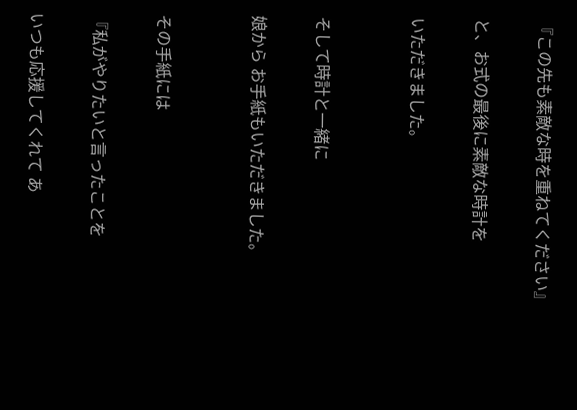『この先も素敵な時を重ねてください』

と、お式の最後に素敵な時計を

いただきました。


そして時計と一緒に

娘から お手紙もいただきました。


その手紙には

『私がやりたいと言ったことを

いつも応援してくれて あ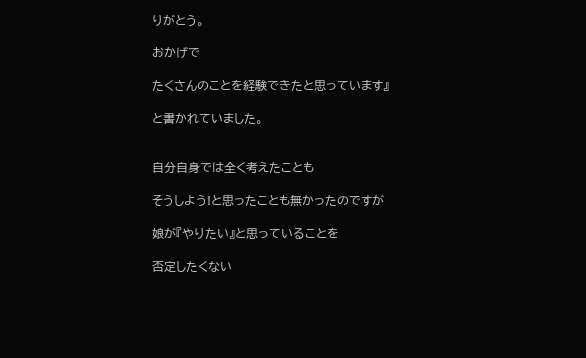りがとう。

おかげで

たくさんのことを経験できたと思っています』

と書かれていました。


自分自身では全く考えたことも

そうしよう!と思ったことも無かったのですが

娘が『やりたい』と思っていることを

否定したくない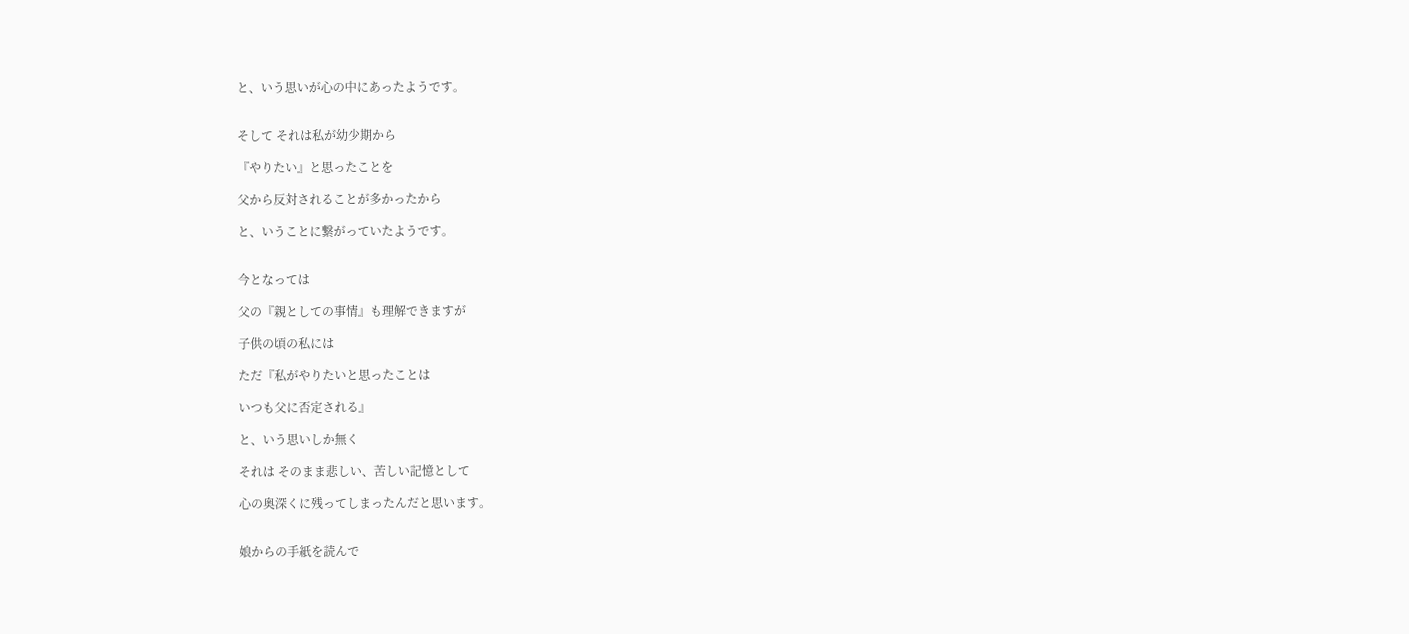と、いう思いが心の中にあったようです。


そして それは私が幼少期から

『やりたい』と思ったことを

父から反対されることが多かったから

と、いうことに繋がっていたようです。


今となっては

父の『親としての事情』も理解できますが

子供の頃の私には

ただ『私がやりたいと思ったことは

いつも父に否定される』

と、いう思いしか無く

それは そのまま悲しい、苦しい記憶として

心の奥深くに残ってしまったんだと思います。


娘からの手紙を読んで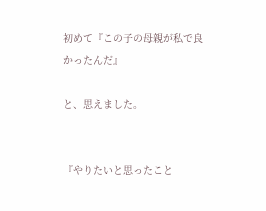初めて『この子の母親が私で良かったんだ』

と、思えました。


『やりたいと思ったこと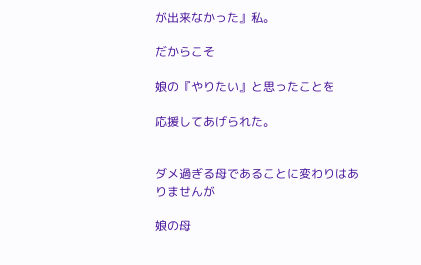が出来なかった』私。

だからこそ

娘の『やりたい』と思ったことを

応援してあげられた。


ダメ過ぎる母であることに変わりはありませんが

娘の母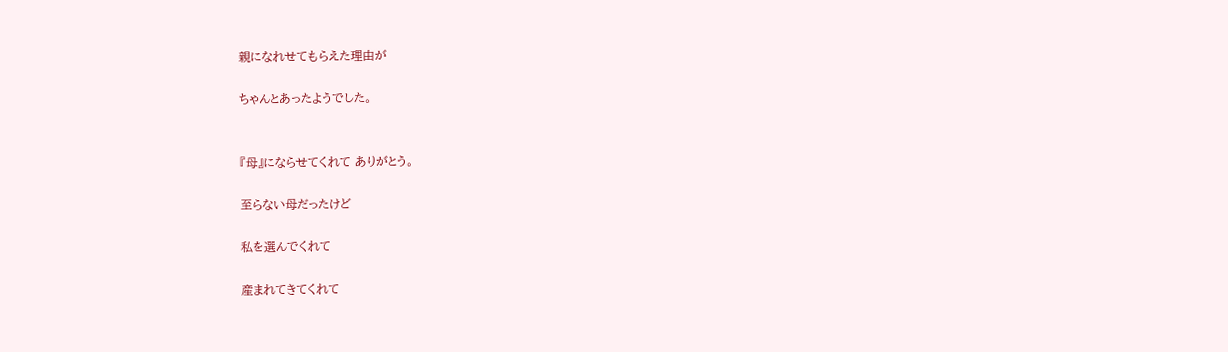親になれせてもらえた理由が

ちゃんとあったようでした。


『母』にならせてくれて ありがとう。

至らない母だったけど

私を選んでくれて

産まれてきてくれて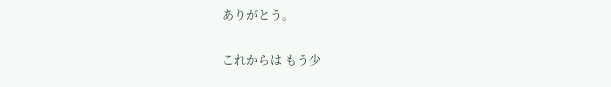ありがとう。


これからは もう少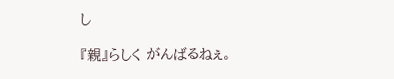し

『親』らしく がんばるねぇ。